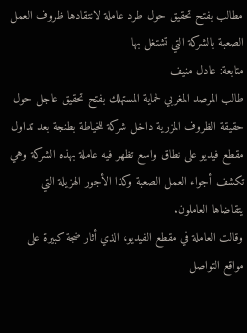مطالب بفتح تحقيق حول طرد عاملة لانتقادها ظروف العمل الصعبة بالشركة التي تشتغل بها
متابعة: عادل منيف
طالب المرصد المغربي لحماية المستهلك بفتح تحقيق عاجل حول حقيقة الظروف المزرية داخل شركة للخياطة بطنجة بعد تداول مقطع فيديو على نطاق واسع تظهر فيه عاملة بهذه الشركة وهي تكشف أجواء العمل الصعبة وكذا الأجور الهزيلة التي يتقاضاها العاملون.
وقالت العاملة في مقطع الفيديو، الذي أثار ضجة كبيرة على مواقع التواصل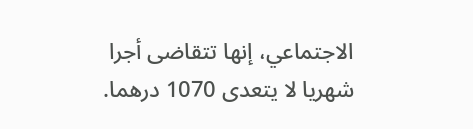الاجتماعي، إنها تتقاضى أجرا شهريا لا يتعدى 1070 درهما.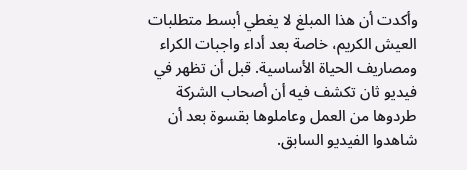وأكدت أن هذا المبلغ لا يغطي أبسط متطلبات العيش الكريم، خاصة بعد أداء واجبات الكراء ومصاريف الحياة الأساسية. قبل أن تظهر في فيديو ثان تكشف فيه أن أصحاب الشركة طردوها من العمل وعاملوها بقسوة بعد أن شاهدوا الفيديو السابق.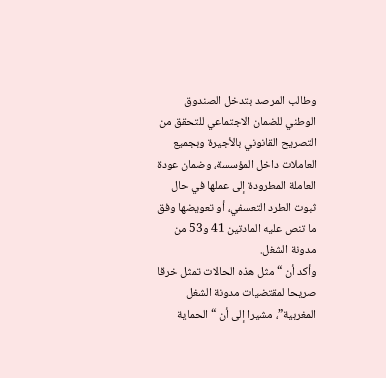وطالب المرصد بتدخل الصندوق الوطني للضمان الاجتماعي للتحقق من التصريح القانوني بالأجيرة وبجميع العاملات داخل المؤسسة، وضمان عودة العاملة المطرودة إلى عملها في حال ثبوت الطرد التعسفي، أو تعويضها وفق ما تنص عليه المادتين 41 و53 من مدونة الشغل.
وأكد أن “مثل هذه الحالات تمثل خرقا صريحا لمقتضيات مدونة الشغل المغربية”، مشيرا إلى أن “الحماية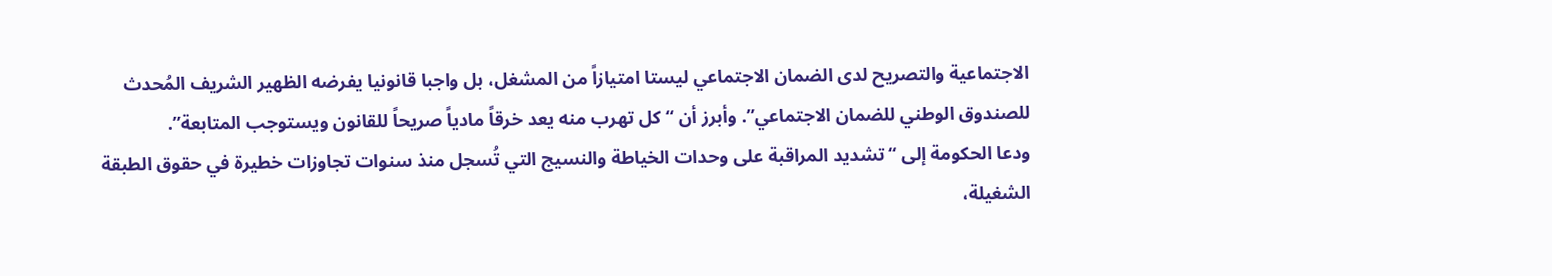الاجتماعية والتصريح لدى الضمان الاجتماعي ليستا امتيازاً من المشغل، بل واجبا قانونيا يفرضه الظهير الشريف المُحدث للصندوق الوطني للضمان الاجتماعي”. وأبرز أن “كل تهرب منه يعد خرقاً مادياً صريحاً للقانون ويستوجب المتابعة”.
ودعا الحكومة إلى “تشديد المراقبة على وحدات الخياطة والنسيج التي تُسجل منذ سنوات تجاوزات خطيرة في حقوق الطبقة الشغيلة،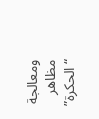ومعالجة مظاهر “الحكرة”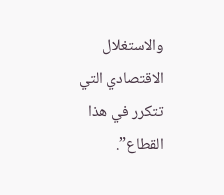والاستغلال الاقتصادي التي تتكرر في هذا القطاع”.